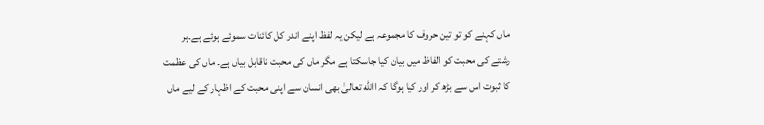ماں کہنے کو تو تین حروف کا مجموعہ ہے لیکن یہ لفظ اپنے اندر کل کائنات سموئے ہوئے ہے۔ہر رشتے کی محبت کو الفاظ میں بیان کیا جاسکتا ہے مگر ماں کی محبت ناقابل بیاں ہے۔ ماں کی عظمت کا ثبوت اس سے بڑھ کر اور کیا ہوگا کہ االله تعالیٰ بھی انسان سے اپنی محبت کے اظہار کے لیے ماں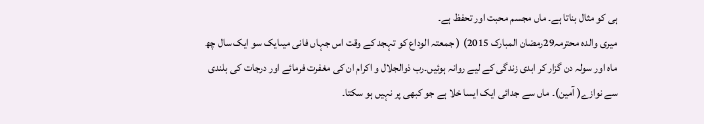ہی کو مثال بناتا ہے۔ ماں مجسم محبت اور تحفظ ہے۔
میری والدہ محترمہ29رمضان المبارک 2015) ( جمعتہ الوداع کو تہجد کے وقت اس جہاں فانی میںایک سو ایک سال چھ ماہ اور سولہ دن گزار کر ابدی زندگی کے لیے روانہ ہوئیں۔رب ذوالجلال و اکرام ان کی مغفرت فرمائے اور درجات کی بلندی سے نوازے( آمین)۔ ماں سے جدائی ایک ایسا خلا ہے جو کبھی پر نہیں ہو سکتا۔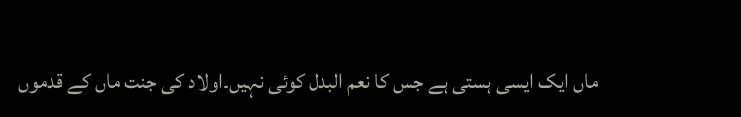ماں ایک ایسی ہستی ہے جس کا نعم البدل کوئی نہیں۔اولاد کی جنت ماں کے قدموں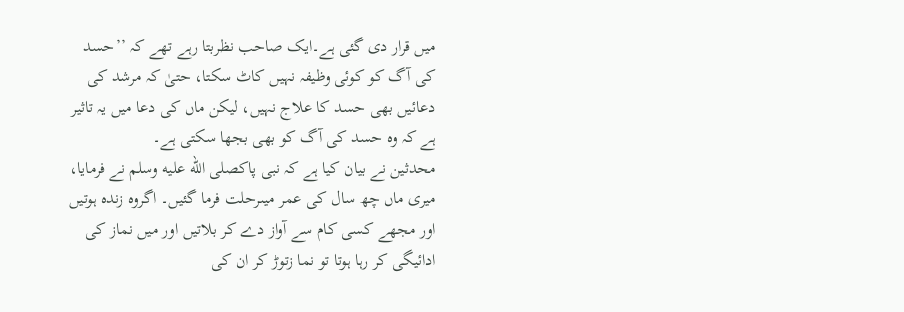میں قرار دی گئی ہے۔ایک صاحب نظربتا رہے تھے کہ ’’حسد کی آگ کو کوئی وظیفہ نہیں کاٹ سکتا، حتیٰ کہ مرشد کی دعائیں بھی حسد کا علاج نہیں، لیکن ماں کی دعا میں یہ تاثیر ہے کہ وہ حسد کی آگ کو بھی بجھا سکتی ہے۔
محدثین نے بیان کیا ہے کہ نبی پاکصلى الله عليه وسلم نے فرمایا، میری ماں چھ سال کی عمر میںرحلت فرما گئیں۔ اگروہ زندہ ہوتیں اور مجھے کسی کام سے آواز دے کر بلاتیں اور میں نماز کی ادائیگی کر رہا ہوتا تو نما زتوڑ کر ان کی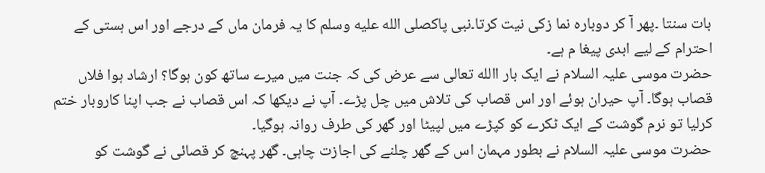بات سنتا ۔پھر آ کر دوبارہ نما زکی نیت کرتا۔نبی پاکصلى الله عليه وسلم کا یہ فرمان ماں کے درجے اور اس ہستی کے احترام کے لیے ابدی پیغا م ہے۔
حضرت موسی علیہ السلام نے ایک بار االله تعالی سے عرض کی کہ جنت میں میرے ساتھ کون ہوگا؟ ارشاد ہوا فلاں قصاب ہوگا۔ آپ حیران ہوئے اور اس قصاب کی تلاش میں چل پڑے۔ آپ نے دیکھا کہ اس قصاب نے جب اپنا کاروبار ختم کرلیا تو نرم گوشت کے ایک ٹکرے کو کپڑے میں لپیٹا اور گھر کی طرف روانہ ہوگیا۔
حضرت موسی علیہ السلام نے بطور مہمان اس کے گھر چلنے کی اجازت چاہی۔ گھر پہنچ کر قصائی نے گوشت کو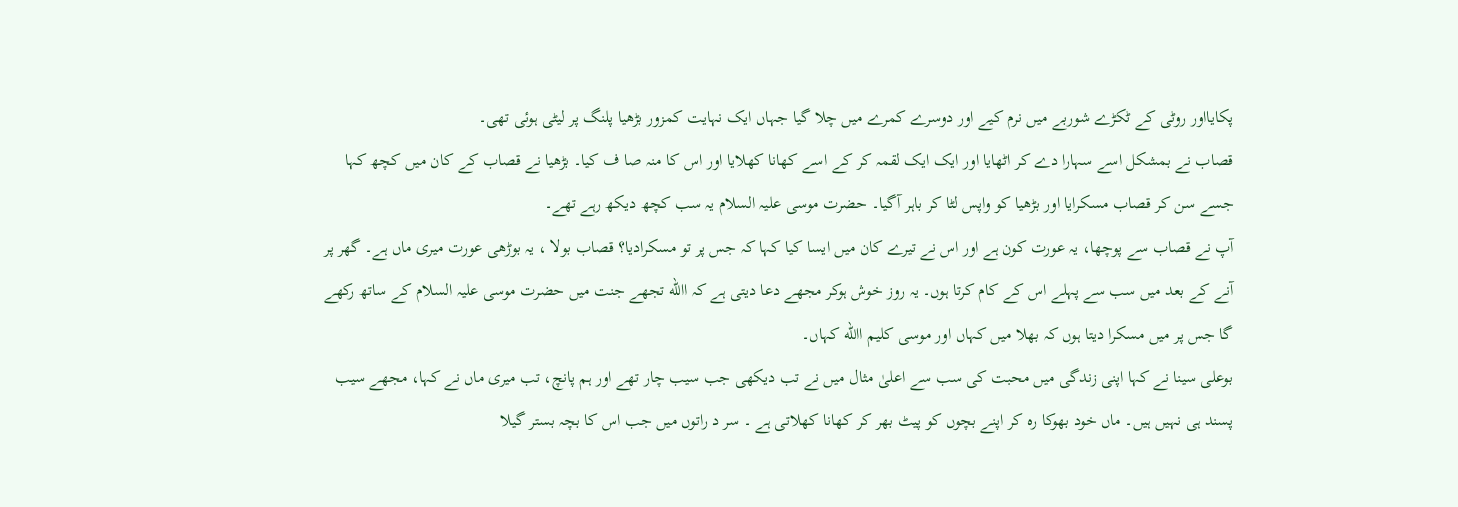پکایااور روٹی کے ٹکڑے شوربے میں نرم کیے اور دوسرے کمرے میں چلا گیا جہاں ایک نہایت کمزور بڑھیا پلنگ پر لیٹی ہوئی تھی۔
قصاب نے بمشکل اسے سہارا دے کر اٹھایا اور ایک ایک لقمہ کر کے اسے کھانا کھلایا اور اس کا منہ صا ف کیا۔ بڑھیا نے قصاب کے کان میں کچھ کہا جسے سن کر قصاب مسکرایا اور بڑھیا کو واپس لٹا کر باہر آگیا۔ حضرت موسی علیہ السلام یہ سب کچھ دیکھ رہے تھے۔
آپ نے قصاب سے پوچھا، یہ عورت کون ہے اور اس نے تیرے کان میں ایسا کیا کہا کہ جس پر تو مسکرادیا؟ قصاب بولا ، یہ بوڑھی عورت میری ماں ہے۔ گھر پر آنے کے بعد میں سب سے پہلے اس کے کام کرتا ہوں۔ یہ روز خوش ہوکر مجھے دعا دیتی ہے کہ االله تجھے جنت میں حضرت موسی علیہ السلام کے ساتھ رکھے گا جس پر میں مسکرا دیتا ہوں کہ بھلا میں کہاں اور موسی کلیم االله کہاں۔
بوعلی سینا نے کہا اپنی زندگی میں محبت کی سب سے اعلیٰ مثال میں نے تب دیکھی جب سیب چار تھے اور ہم پانچ، تب میری ماں نے کہا، مجھے سیب پسند ہی نہیں ہیں۔ ماں خود بھوکا رہ کر اپنے بچوں کو پیٹ بھر کر کھانا کھلاتی ہے ۔ سر د راتوں میں جب اس کا بچہ بستر گیلا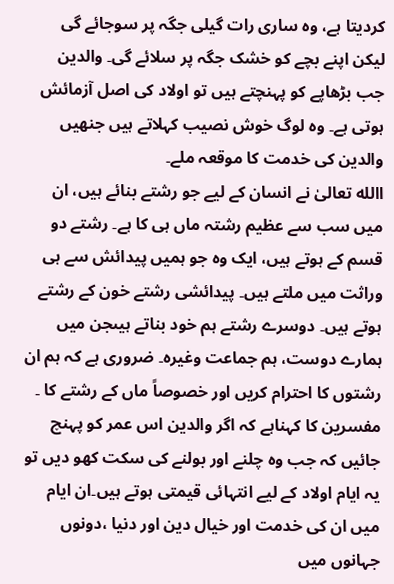کردیتا ہے، وہ ساری رات گیلی جگہ پر سوجائے گی لیکن اپنے بچے کو خشک جگہ پر سلائے گی۔ والدین جب بڑھاپے کو پہنچتے ہیں تو اولاد کی اصل آزمائش ہوتی ہے۔ وہ لوگ خوش نصیب کہلاتے ہیں جنھیں والدین کی خدمت کا موقعہ ملے۔
االله تعالیٰ نے انسان کے لیے جو رشتے بنائے ہیں، ان میں سب سے عظیم رشتہ ماں ہی کا ہے۔ رشتے دو قسم کے ہوتے ہیں، ایک وہ جو ہمیں پیدائش سے ہی وراثت میں ملتے ہیں۔ پیدائشی رشتے خون کے رشتے ہوتے ہیں۔ دوسرے رشتے ہم خود بناتے ہیںجن میں ہمارے دوست، ہم جماعت وغیرہ۔ ضروری ہے کہ ہم ان رشتوں کا احترام کریں اور خصوصاً ماں کے رشتے کا ۔
مفسرین کا کہناہے کہ اگر والدین اس عمر کو پہنچ جائیں کہ جب وہ چلنے اور بولنے کی سکت کھو دیں تو یہ ایام اولاد کے لیے انتہائی قیمتی ہوتے ہیں۔ان ایام میں ان کی خدمت اور خیال دین اور دنیا ،دونوں جہانوں میں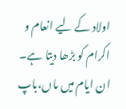اولاد کے لیے انعام و اکرام کو بڑھا دیتا ہے۔ ان ایام میں ماں،باپ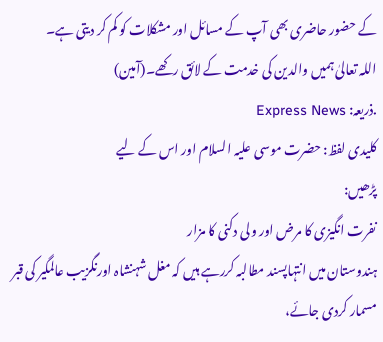کے حضور حاضری بھی آپ کے مسائل اور مشکلات کو کم کر دیتی ہے۔
اللہ تعالیٰ ہمیں والدین کی خدمت کے لائق رکھے۔(آمین)
.ذریعہ: Express News
کلیدی لفظ: حضرت موسی علیہ السلام اور اس کے لیے
پڑھیں:
نفرت انگیزی کا مرض اور ولی دکنی کا مزار
ہندوستان میں انتہاپسند مطالبہ کررہے ہیں کہ مغل شہنشاہ اورنگزیب عالمگیر کی قبر مسمار کردی جائے،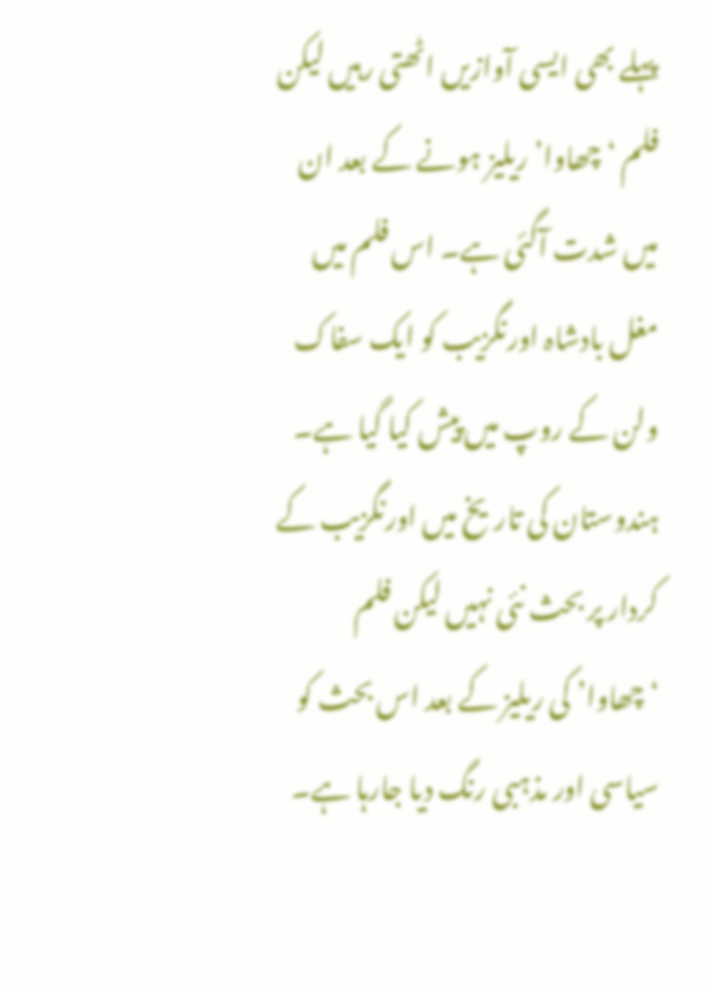پہلے بھی ایسی آوازیں اٹھتی رہیں لیکن فلم ‘چھاوا’ ریلیز ہونے کے بعد ان میں شدت آگئی ہے۔ اس فلم میں مغل بادشاہ اورنگزیب کو ایک سفاک ولن کے روپ میں پیش کیا گیا ہے۔
ہندوستان کی تاریخ میں اورنگزیب کے کردار پر بحث نئی نہیں لیکن فلم ‘چھاوا’ کی ریلیز کے بعد اس بحث کو سیاسی اور مذہبی رنگ دیا جارہا ہے۔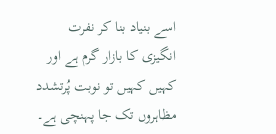اسے بنیاد بنا کر نفرت انگیزی کا بازار گرم ہے اور کہیں کہیں تو نوبت پُرتشدد مظاہروں تک جا پہنچی ہے۔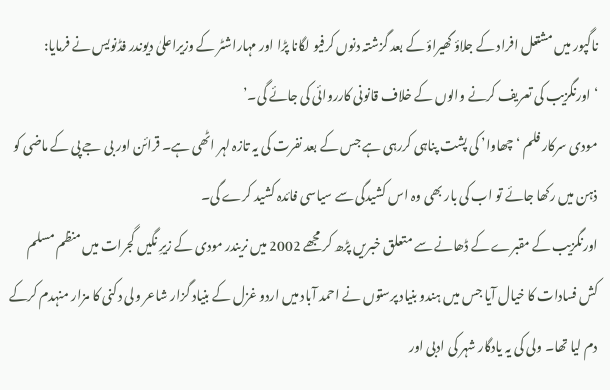ناگپور میں مشتعل افراد کے جلاؤ گھیراؤ کے بعد گزشتہ دنوں کرفیو لگانا پڑا اور مہاراشٹر کے وزیراعلیٰ دیوندر فڈنویس نے فرمایا: ‘اورنگزیب کی تعریف کرنے والوں کے خلاف قانونی کارروائی کی جائے گی۔’
مودی سرکار فلم ‘چھاوا’ کی پشت پناہی کررہی ہے جس کے بعد نفرت کی یہ تازہ لہر اٹھی ہے۔ قرائن اور بی جے پی کے ماضی کو ذہن میں رکھا جائے تو اب کی بار بھی وہ اس کشیدگی سے سیاسی فائدہ کشید کرے گی۔
اورنگزیب کے مقبرے کے ڈھانے سے متعلق خبریں پڑھ کر مجھے 2002 میں نریندر مودی کے زیرِ نگیں گجرات میں منظم مسلم کش فسادات کا خیال آیا جس میں ہندو بنیاد پرستوں نے احمد آباد میں اردو غزل کے بنیاد گزار شاعر ولی دکنی کا مزار منہدم کرکے دم لیا تھا۔ ولی کی یہ یادگار شہر کی ادبی اور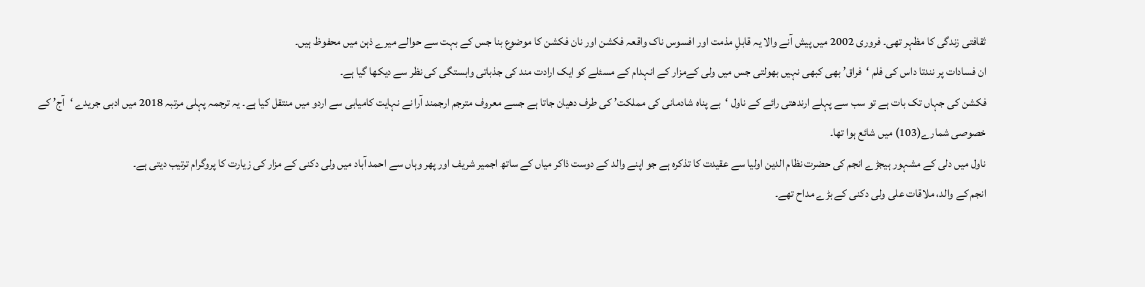ثقافتی زندگی کا مظہر تھی۔ فروری 2002 میں پیش آنے والا یہ قابلِ مذمت اور افسوس ناک واقعہ فکشن اور نان فکشن کا موضوع بنا جس کے بہت سے حوالے میرے ذہن میں محفوظ ہیں۔
ان فسادات پر نندتا داس کی فلم ‘فراق’ بھی کبھی نہیں بھولتی جس میں ولی کےمزار کے انہدام کے مسئلے کو ایک ارادت مند کی جذباتی وابستگی کی نظر سے دیکھا گیا ہے۔
فکشن کی جہاں تک بات ہے تو سب سے پہلے ارندھتی رائے کے ناول ‘بے پناہ شادمانی کی مملکت’ کی طرف دھیان جاتا ہے جسے معروف مترجم ارجمند آرا نے نہایت کامیابی سے اردو میں منتقل کیا ہے۔ یہ ترجمہ پہلی مرتبہ 2018 میں ادبی جریدے ‘آج’ کے خصوصی شمارے(103) میں شائع ہوا تھا۔
ناول میں دلی کے مشہور ہیجڑے انجم کی حضرت نظام الدین اولیا سے عقیدت کا تذکرہ ہے جو اپنے والد کے دوست ذاکر میاں کے ساتھ اجمیر شریف اور پھر وہاں سے احمد آباد میں ولی دکنی کے مزار کی زیارت کا پروگرام ترتیب دیتی ہے۔
انجم کے والد، ملاقات علی ولی دکنی کے بڑے مداح تھے۔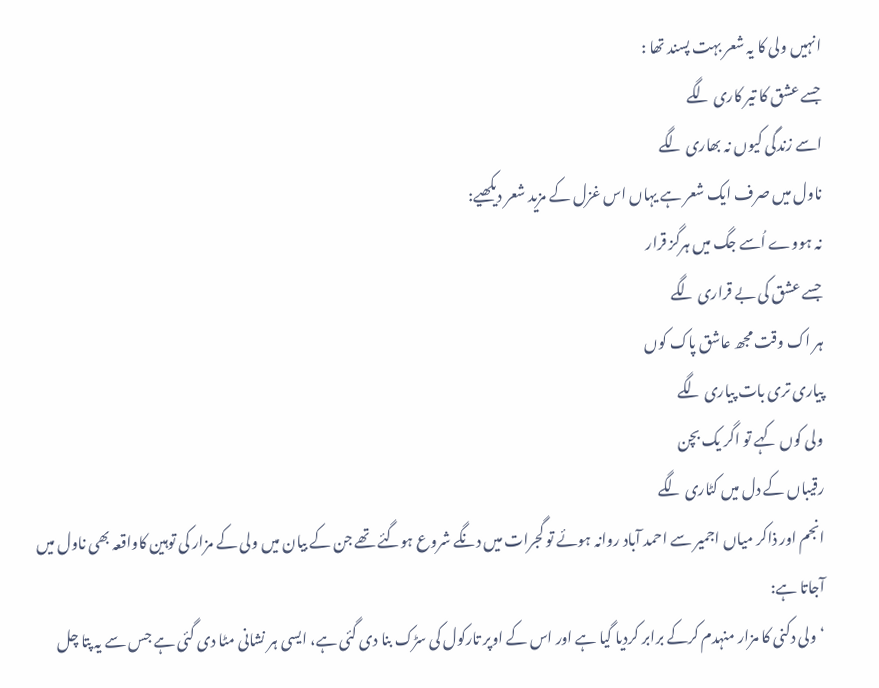انہیں ولی کا یہ شعر بہت پسند تھا :
جسے عشق کا تیر کاری لگے
اسے زندگی کیوں نہ بھاری لگے
ناول میں صرف ایک شعر ہے یہاں اس غزل کے مزید شعر دیکھیے:
نہ ہووے اُسے جگ میں ہرگز قرار
جسے عشق کی بے قراری لگے
ہر اک وقت مجھ عاشق پاک کوں
پیاری تری بات پیاری لگے
ولی کوں کہے تو اگر یک بچن
رقیباں کے دل میں کٹاری لگے
انجم اور ذاکر میاں اجمیر سے احمد آباد روانہ ہوئے تو گجرات میں دنگے شروع ہوگئے تھے جن کے بیان میں ولی کے مزار کی توہین کاواقعہ بھی ناول میں آجاتا ہے:
‘ولی دکنی کا مزار منہدم کرکے برابر کردیا گیا ہے اور اس کے اوپر تارکول کی سڑک بنا دی گئی ہے، ایسی ہر نشانی مٹا دی گئی ہے جس سے یہ پتا چل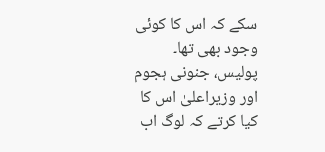سکے کہ اس کا کوئی وجود بھی تھا۔ پولیس، جنونی ہجوم اور وزیراعلیٰ اس کا کیا کرتے کہ لوگ اب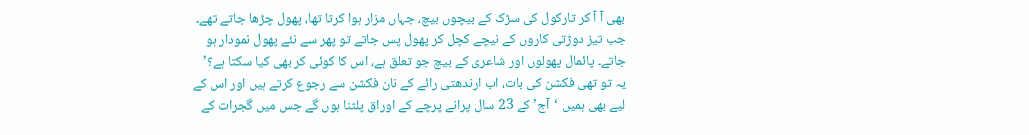بھی آ آ کر تارکول کی سڑک کے بیچوں بیچ، جہاں مزار ہوا کرتا تھا، پھول چڑھا جاتے تھے۔ جب تیز دوڑتی کاروں کے نیچے کچل کر پھول پس جاتے تو پھر سے نئے پھول نمودار ہو جاتے۔ پائمال پھولوں اور شاعری کے بیچ جو تعلق ہے، اس کا کوئی کر بھی کیا سکتا ہے؟’
یہ تو تھی فکشن کی بات، اب ارندھتی رائے کے نان فکشن سے رجوع کرتے ہیں اور اس کے لیے بھی ہمیں ‘آج’ کے 23 سال پرانے پرچے کے اوراق پلٹنا ہوں گے جس میں گجرات کے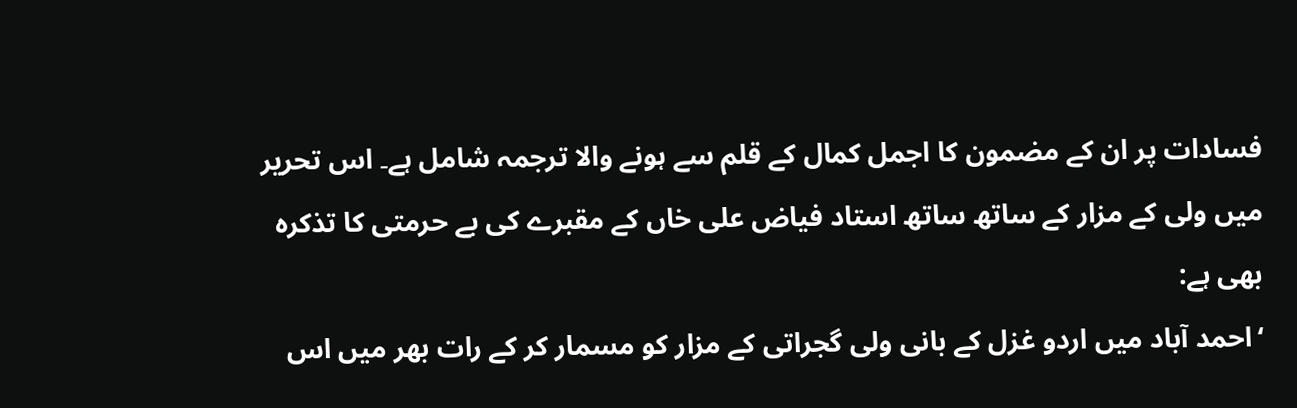فسادات پر ان کے مضمون کا اجمل کمال کے قلم سے ہونے والا ترجمہ شامل ہے۔ اس تحریر میں ولی کے مزار کے ساتھ ساتھ استاد فیاض علی خاں کے مقبرے کی بے حرمتی کا تذکرہ بھی ہے:
‘احمد آباد میں اردو غزل کے بانی ولی گجراتی کے مزار کو مسمار کر کے رات بھر میں اس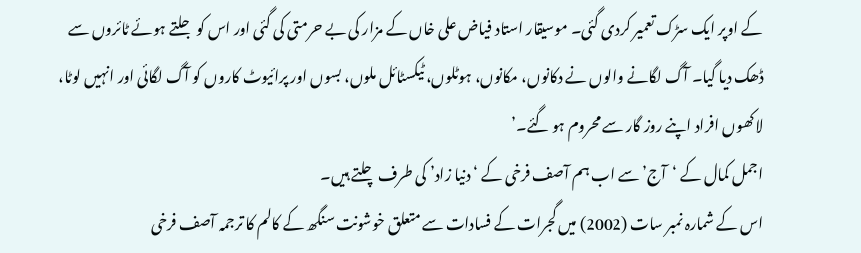کے اوپر ایک سڑک تعمیر کردی گئی۔ موسیقار استاد فیاض علی خاں کے مزار کی بے حرمتی کی گئی اور اس کو جلتے ہوئے ٹائروں سے ڈھک دیا گیا۔ آگ لگانے والوں نے دکانوں، مکانوں، ہوٹلوں، ٹیکسٹائل ملوں، بسوں اور پرائیوٹ کاروں کو آگ لگائی اور انہیں لوٹا، لاکھوں افراد اپنے روز گار سے محروم ہو گئے۔’
اجمل کمال کے ‘آج’ سے اب ہم آصف فرخی کے ‘دنیا زاد’ کی طرف چلتے ہیں۔
اس کے شمارہ نمبر سات (2002) میں گجرات کے فسادات سے متعلق خوشونت سنگھ کے کالم کا ترجمہ آصف فرخی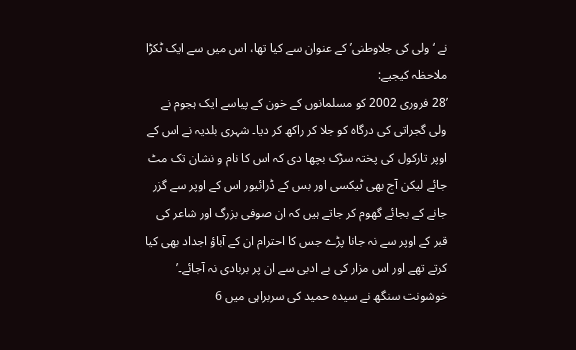نے ‘ولی کی جلاوطنی’ کے عنوان سے کیا تھا، اس میں سے ایک ٹکڑا ملاحظہ کیجیے:
’28 فروری 2002 کو مسلمانوں کے خون کے پیاسے ایک ہجوم نے ولی گجراتی کی درگاہ کو جلا کر راکھ کر دیا۔ شہری بلدیہ نے اس کے اوپر تارکول کی پختہ سڑک بچھا دی کہ اس کا نام و نشان تک مٹ جائے لیکن آج بھی ٹیکسی اور بس کے ڈرائیور اس کے اوپر سے گزر جانے کے بجائے گھوم کر جاتے ہیں کہ ان صوفی بزرگ اور شاعر کی قبر کے اوپر سے نہ جانا پڑے جس کا احترام ان کے آباؤ اجداد بھی کیا کرتے تھے اور اس مزار کی بے ادبی سے ان پر بربادی نہ آجائے۔’
خوشونت سنگھ نے سیدہ حمید کی سربراہی میں 6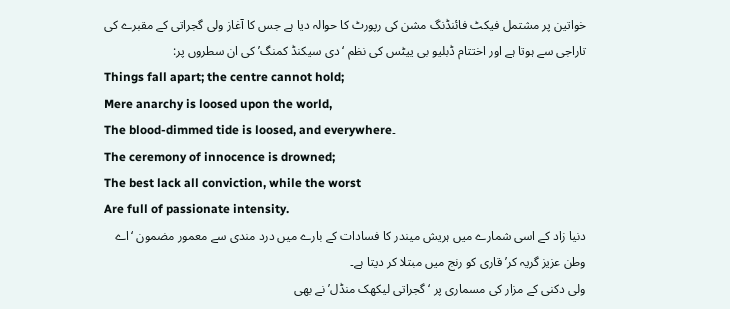خواتین پر مشتمل فیکٹ فائنڈنگ مشن کی رپورٹ کا حوالہ دیا ہے جس کا آغاز ولی گجراتی کے مقبرے کی تاراجی سے ہوتا ہے اور اختتام ڈبلیو بی ییٹس کی نظم ‘دی سیکنڈ کمنگ’ کی ان سطروں پر:
Things fall apart; the centre cannot hold;
Mere anarchy is loosed upon the world,
The blood-dimmed tide is loosed, and everywhere۔
The ceremony of innocence is drowned;
The best lack all conviction, while the worst
Are full of passionate intensity.
دنیا زاد کے اسی شمارے میں ہریش میندر کا فسادات کے بارے میں درد مندی سے معمور مضمون ‘اے وطن عزیز گریہ کر’ قاری کو رنج میں مبتلا کر دیتا ہے۔
ولی دکنی کے مزار کی مسماری پر ‘گجراتی لیکھک منڈل’ نے بھی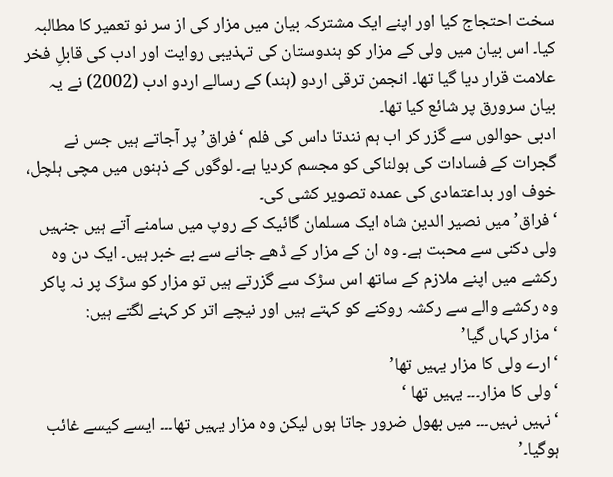سخت احتجاج کیا اور اپنے ایک مشترکہ بیان میں مزار کی از سر نو تعمیر کا مطالبہ کیا۔ اس بیان میں ولی کے مزار کو ہندوستان کی تہذیبی روایت اور ادب کی قابلِ فخر علامت قرار دیا گیا تھا۔ انجمن ترقی اردو (ہند) کے رسالے اردو ادب (2002) نے یہ بیان سرورق پر شائع کیا تھا۔
ادبی حوالوں سے گزر کر اب ہم نندتا داس کی فلم ‘فراق’ پر آجاتے ہیں جس نے گجرات کے فسادات کی ہولناکی کو مجسم کردیا ہے۔ لوگوں کے ذہنوں میں مچی ہلچل، خوف اور بداعتمادی کی عمدہ تصویر کشی کی۔
‘فراق’ میں نصیر الدین شاہ ایک مسلمان گائیک کے روپ میں سامنے آتے ہیں جنہیں ولی دکنی سے محبت ہے۔ وہ ان کے مزار کے ڈھے جانے سے بے خبر ہیں۔ ایک دن وہ رکشے میں اپنے ملازم کے ساتھ اس سڑک سے گزرتے ہیں تو مزار کو سڑک پر نہ پاکر وہ رکشے والے سے رکشہ روکنے کو کہتے ہیں اور نیچے اتر کر کہنے لگتے ہیں:
‘ مزار کہاں گیا’
‘ارے ولی کا مزار یہیں تھا’
‘ولی کا مزار۔۔۔ یہیں تھا ‘
‘نہیں نہیں۔۔۔ میں بھول ضرور جاتا ہوں لیکن وہ مزار یہیں تھا۔۔۔ ایسے کیسے غائب ہوگیا۔’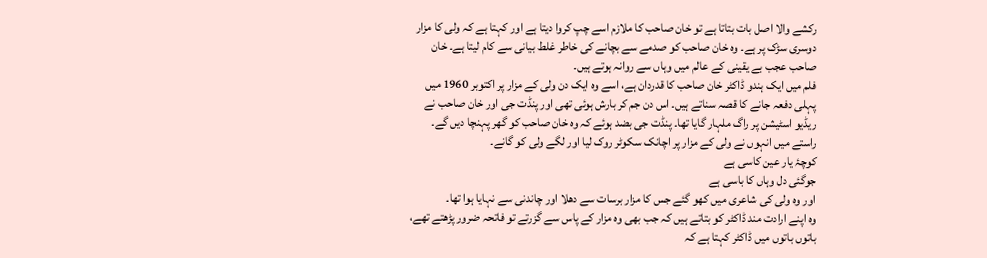رکشے والا اصل بات بتاتا ہے تو خان صاحب کا ملازم اسے چپ کروا دیتا ہے اور کہتا ہے کہ ولی کا مزار دوسری سڑک پر ہے۔ وہ خان صاحب کو صدمے سے بچانے کی خاطر غلط بیانی سے کام لیتا ہے۔ خان صاحب عجب بے یقینی کے عالم میں وہاں سے روانہ ہوتے ہیں۔
فلم میں ایک ہندو ڈاکٹر خان صاحب کا قدردان ہے، اسے وہ ایک دن ولی کے مزار پر اکتوبر 1960 میں پہلی دفعہ جانے کا قصہ سناتے ہیں۔ اس دن جم کر بارش ہوئی تھی اور پنڈت جی اور خان صاحب نے ریڈیو اسٹیشن پر راگ ملہار گایا تھا۔ پنڈت جی بضد ہوئے کہ وہ خان صاحب کو گھر پہنچا دیں گے۔ راستے میں انہوں نے ولی کے مزار پر اچانک سکوٹر روک لیا اور لگے ولی کو گانے۔
کوچۂ یار عین کاسی ہے
جوگئی دل وہاں کا باسی ہے
اور وہ ولی کی شاعری میں کھو گئے جس کا مزار برسات سے دھلا اور چاندنی سے نہایا ہوا تھا۔
وہ اپنے ارادت مند ڈاکٹر کو بتاتے ہیں کہ جب بھی وہ مزار کے پاس سے گزرتے تو فاتحہ ضرور پڑھتے تھے، باتوں باتوں میں ڈاکٹر کہتا ہے کہ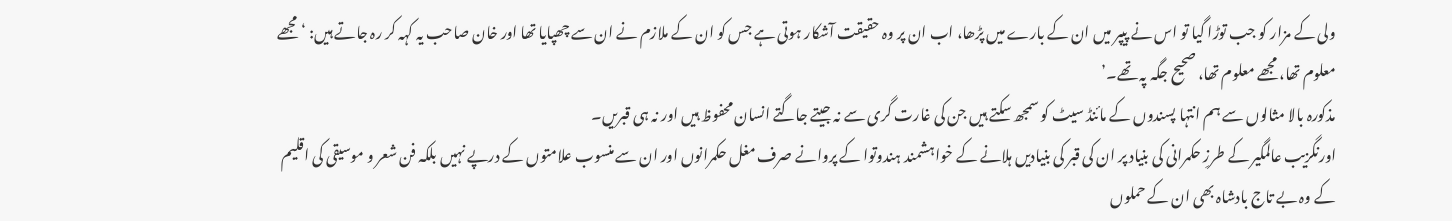ولی کے مزار کو جب توڑا گیا تو اس نے پیپر میں ان کے بارے میں پڑھا، اب ان پر وہ حقیقت آشکار ہوتی ہے جس کو ان کے ملازم نے ان سے چھپایا تھا اور خان صاحب یہ کہہ کر رہ جاتے ہیں: ‘مجھے معلوم تھا، مجھے معلوم تھا، صحیح جگہ پہ تھے۔’
مذکورہ بالا مثالوں سے ہم انتہا پسندوں کے مائنڈ سیٹ کو سمجھ سکتے ہیں جن کی غارت گری سے نہ جیتے جاگتے انسان محفوظ ہیں اور نہ ہی قبریں۔
اورنگزیب عالمگیر کے طرزِ حکمرانی کی بنیاد پر ان کی قبر کی بنیادیں ہلانے کے خواہشمند ہندوتوا کے پروانے صرف مغل حکمرانوں اور ان سے منسوب علامتوں کے درپے نہیں بلکہ فن شعر و موسیقی کی اقلیم کے وہ بے تاج بادشاہ بھی ان کے حملوں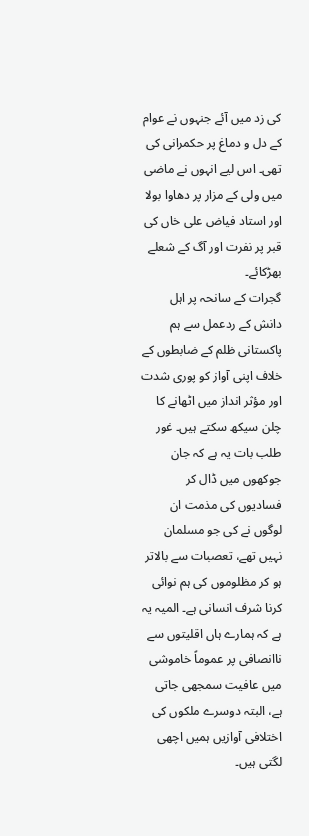کی زد میں آئے جنہوں نے عوام کے دل و دماغ پر حکمرانی کی تھی۔ اس لیے انہوں نے ماضی میں ولی کے مزار پر دھاوا بولا اور استاد فیاض علی خاں کی قبر پر نفرت اور آگ کے شعلے بھڑکائے۔
گجرات کے سانحہ پر اہل دانش کے ردعمل سے ہم پاکستانی ظلم کے ضابطوں کے خلاف اپنی آواز کو پوری شدت اور مؤثر انداز میں اٹھانے کا چلن سیکھ سکتے ہیں۔ غور طلب بات یہ ہے کہ جان جوکھوں میں ڈال کر فسادیوں کی مذمت ان لوگوں نے کی جو مسلمان نہیں تھے، تعصبات سے بالاتر ہو کر مظلوموں کی ہم نوائی کرنا شرف انسانی ہے۔ المیہ یہ ہے کہ ہمارے ہاں اقلیتوں سے ناانصافی پر عموماً خاموشی میں عافیت سمجھی جاتی ہے، البتہ دوسرے ملکوں کی اختلافی آوازیں ہمیں اچھی لگتی ہیں۔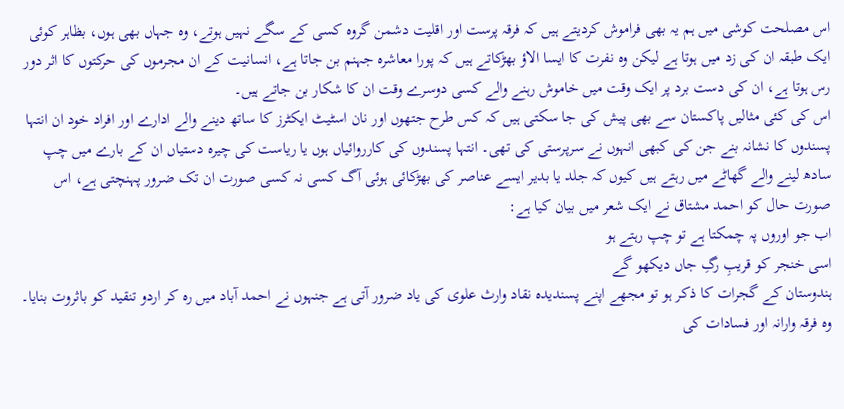اس مصلحت کوشی میں ہم یہ بھی فراموش کردیتے ہیں کہ فرقہ پرست اور اقلیت دشمن گروہ کسی کے سگے نہیں ہوتے، وہ جہاں بھی ہوں، بظاہر کوئی ایک طبقہ ان کی زد میں ہوتا ہے لیکن وہ نفرت کا ایسا الاؤ بھڑکاتے ہیں کہ پورا معاشرہ جہنم بن جاتا ہے، انسانیت کے ان مجرموں کی حرکتوں کا اثر دور رس ہوتا ہے، ان کی دست برد پر ایک وقت میں خاموش رہنے والے کسی دوسرے وقت ان کا شکار بن جاتے ہیں۔
اس کی کئی مثالیں پاکستان سے بھی پیش کی جا سکتی ہیں کہ کس طرح جتھوں اور نان اسٹیٹ ایکٹرز کا ساتھ دینے والے ادارے اور افراد خود ان انتہا پسندوں کا نشانہ بنے جن کی کبھی انہوں نے سرپرستی کی تھی۔ انتہا پسندوں کی کارروائیاں ہوں یا ریاست کی چیرہ دستیاں ان کے بارے میں چپ سادھ لینے والے گھاٹے میں رہتے ہیں کیوں کہ جلد یا بدیر ایسے عناصر کی بھڑکائی ہوئی آگ کسی نہ کسی صورت ان تک ضرور پہنچتی ہے، اس صورت حال کو احمد مشتاق نے ایک شعر میں بیان کیا ہے:
اب جو اوروں پہ چمکتا ہے تو چپ رہتے ہو
اسی خنجر کو قریبِ رگِ جاں دیکھو گے
ہندوستان کے گجرات کا ذکر ہو تو مجھے اپنے پسندیدہ نقاد وارث علوی کی یاد ضرور آتی ہے جنہوں نے احمد آباد میں رہ کر اردو تنقید کو باثروت بنایا۔ وہ فرقہ وارانہ اور فسادات کی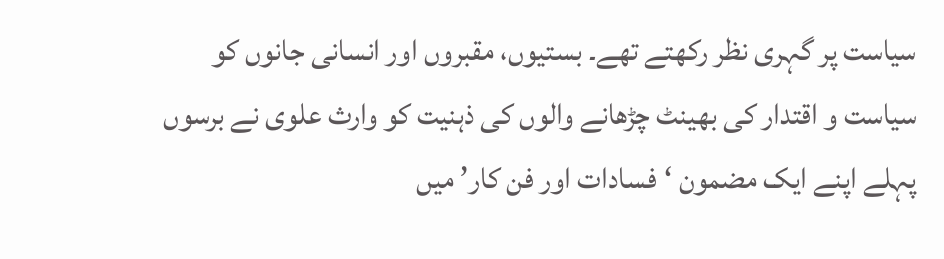سیاست پر گہری نظر رکھتے تھے۔ بستیوں، مقبروں اور انسانی جانوں کو سیاست و اقتدار کی بھینٹ چڑھانے والوں کی ذہنیت کو وارث علوی نے برسوں پہلے اپنے ایک مضمون ‘فسادات اور فن کار’ میں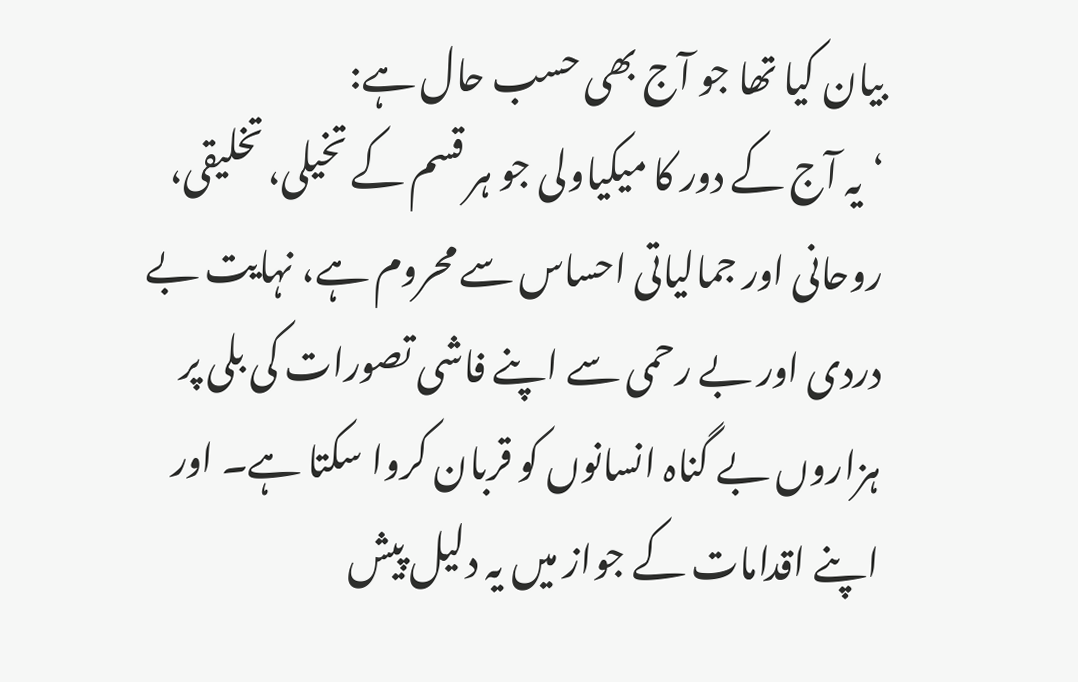بیان کیا تھا جو آج بھی حسب حال ہے:
‘یہ آج کے دور کا میکیاولی جو ہر قسم کے تخیلی، تخلیقی، روحانی اور جمالیاتی احساس سے محروم ہے، نہایت بے دردی اور بے رحمی سے اپنے فاشی تصورات کی بلی پر ہزاروں بے گناہ انسانوں کو قربان کروا سکتا ہے۔ اور اپنے اقدامات کے جواز میں یہ دلیل پیش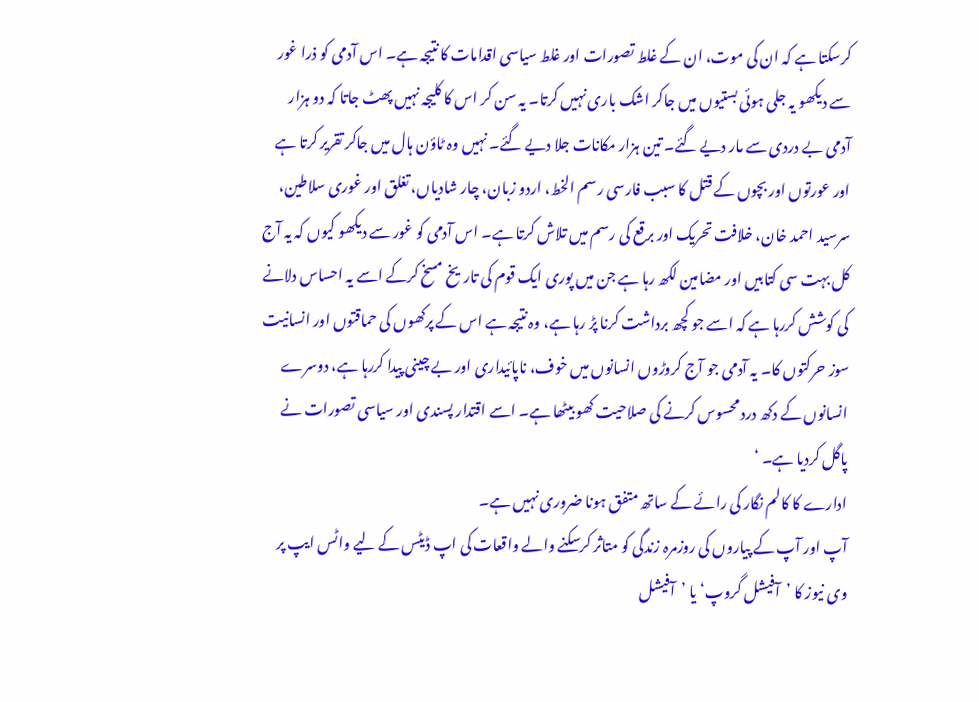کرسکتا ہے کہ ان کی موت، ان کے غلط تصورات اور غلط سیاسی اقدامات کا نتیجہ ہے۔ اس آدمی کو ذرا غور سے دیکھو یہ جلی ہوئی بستیوں میں جاکر اشک باری نہیں کرتا۔ یہ سن کر اس کا کلیجہ نہیں پھٹ جاتا کہ دو ہزار آدمی بے دردی سے مار دیے گئے۔ تین ہزار مکانات جلا دیے گئے۔ نہیں وہ ٹاؤن ہال میں جاکر تقریر کرتا ہے اور عورتوں اور بچوں کے قتل کا سبب فارسی رسم الخط، اردو زبان، چار شادیاں، تغلق اور غوری سلاطین، سرسید احمد خان، خلافت تحریک اور برقع کی رسم میں تلاش کرتا ہے۔ اس آدمی کو غور سے دیکھو کیوں کہ یہ آج کل بہت سی کتابیں اور مضامین لکھ رہا ہے جن میں پوری ایک قوم کی تاریخ مسخ کرکے اسے یہ احساس دلانے کی کوشش کررہا ہے کہ اسے جو کچھ برداشت کرنا پڑ رہا ہے، وہ نتیجہ ہے اس کے پرکھوں کی حماقتوں اور انسانیت سوز حرکتوں کا۔ یہ آدمی جو آج کروڑوں انسانوں میں خوف، ناپائیداری اور بے چینی پیدا کررہا ہے، دوسرے انسانوں کے دکھ درد محسوس کرنے کی صلاحیت کھو بیٹھا ہے۔ اسے اقتدار پسندی اور سیاسی تصورات نے پاگل کردیا ہے۔ ‘
ادارے کا کالم نگار کی رائے کے ساتھ متفق ہونا ضروری نہیں ہے۔
آپ اور آپ کے پیاروں کی روزمرہ زندگی کو متاثر کرسکنے والے واقعات کی اپ ڈیٹس کے لیے واٹس ایپ پر وی نیوز کا ’آفیشل گروپ‘ یا ’آفیشل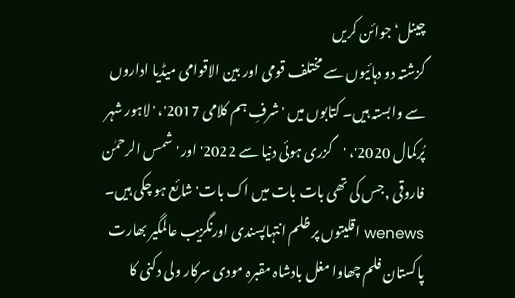چینل‘ جوائن کریں
گزشتہ دو دہائیوں سے مختلف قومی اور بین الاقوامی میڈیا اداروں سے وابستہ ہیں۔ کتابوں میں 'شرفِ ہم کلامی 2017'، 'لاہور شہر پُرکمال 2020'، 'گزری ہوئی دنیا سے 2022' اور 'شمس الرحمٰن فاروقی ,جس کی تھی بات بات میں اک بات' شائع ہو چکی ہیں۔
wenews اقلیتوں پر ظلم انتہاپسندی اورنگزیب عالمگیر بھارت پاکستان فلم چھاوا مغل بادشاہ مقبرہ مودی سرکار ولی دکنی کا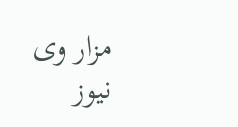مزار وی نیوز